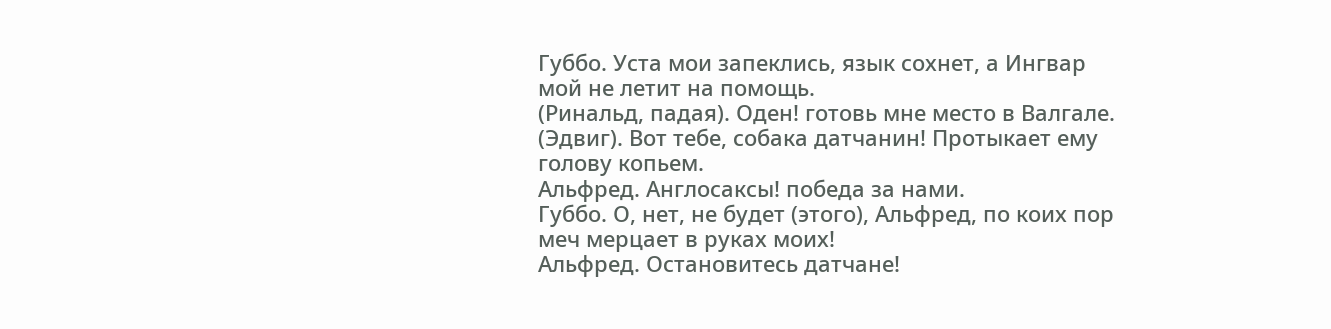Губбо. Уста мои запеклись, язык сохнет, а Ингвар мой не летит на помощь.
(Ринальд, падая). Оден! готовь мне место в Валгале.
(Эдвиг). Вот тебе, собака датчанин! Протыкает ему голову копьем.
Альфред. Англосаксы! победа за нами.
Губбо. О, нет, не будет (этого), Альфред, по коих пор меч мерцает в руках моих!
Альфред. Остановитесь датчане!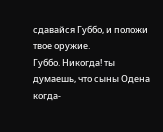сдавайся Губбо, и положи твое оружие.
Губбо. Никогда! ты думаешь, что сыны Одена когда-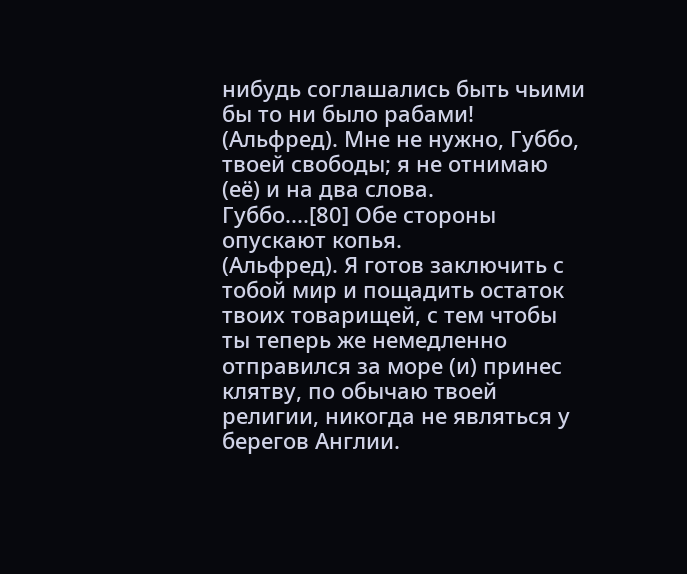нибудь соглашались быть чьими бы то ни было рабами!
(Альфред). Мне не нужно, Губбо, твоей свободы; я не отнимаю (её) и на два слова.
Губбо....[80] Обе стороны опускают копья.
(Альфред). Я готов заключить с тобой мир и пощадить остаток твоих товарищей, с тем чтобы ты теперь же немедленно отправился за море (и) принес клятву, по обычаю твоей религии, никогда не являться у берегов Англии.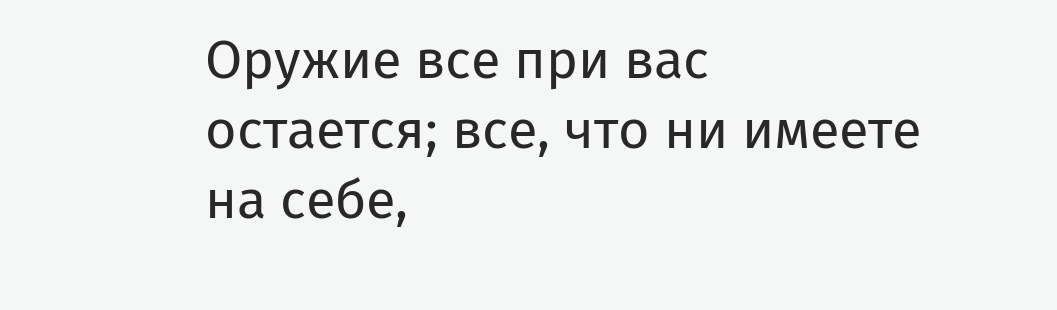Оружие все при вас остается; все, что ни имеете на себе,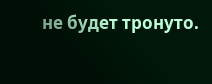не будет тронуто.